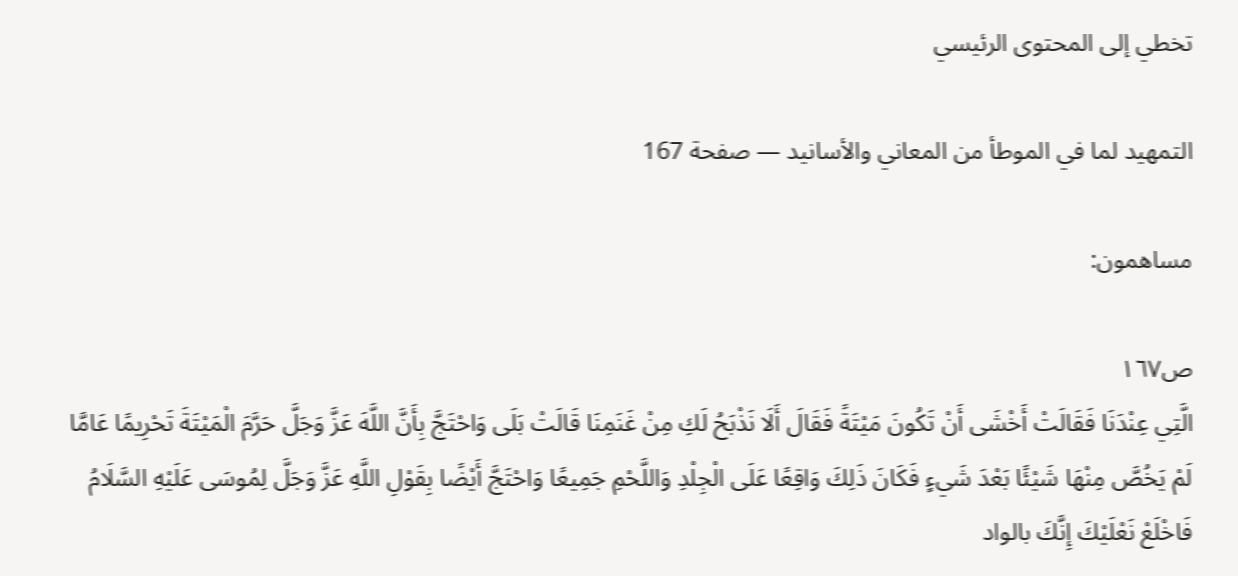تخطي إلى المحتوى الرئيسي

التمهيد لما في الموطأ من المعاني والأسانيد — صفحة 167

مساهمون:

ص١٦٧
الَّتِي عِنْدَنَا فَقَالَتْ أَخْشَى أَنْ تَكُونَ مَيْتَةً فَقَالَ أَلَا نَذْبَحُ لَكِ مِنْ غَنَمِنَا قَالَتْ بَلَى وَاحْتَجَّ بِأَنَّ اللَّهَ عَزَّ وَجَلَّ حَرَّمَ الْمَيْتَةَ تَحْرِيمًا عَامَّا لَمْ يَخُصَّ مِنْهَا شَيْئًا بَعْدَ شَيءٍ فَكَانَ ذَلِكَ وَاقِعًا عَلَى الْجِلْدِ وَاللَّحْمِ جَمِيعًا وَاحْتَجَّ أَيْضًا بِقَوْلِ اللَّهِ عَزَّ وَجَلَّ لِمُوسَى عَلَيْهِ السَّلَامُ فَاخْلَعْ نَعْلَيْكَ إِنَّكَ بالواد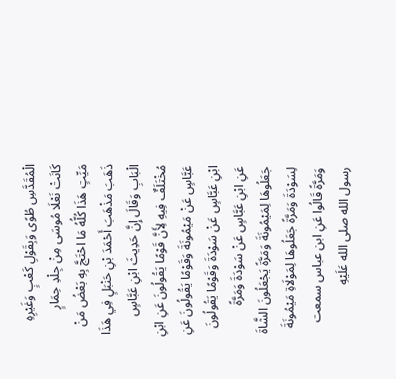الْمُقَدَّسِ طُوًى وَبِقَوْلِ كَعْبٍ وَغَيْرِهِ كَانَتْ نَعْلَا مُوسَى مِنْ جِلْدِ حِمَارٍ مَيِّتٍ هَذَا كُلُّهُ مَا احْتَجَّ بِهِ بَعْضُ مَنْ ذَهَبَ مَذْهَبَ أَحْمَدَ بْنِ حَنْبَلٍ فِي هَذَا الْبَابِ وَقَالَ إِنَّ حَدِيثَ ابْنِ عَبَّاسٍ مُخْتَلَفٌ فِيهِ لِأَنَّ قَوْمًا يَقُولُونَ عَنِ ابْنِ عَبَّاسٍ عَنْ مَيْمُونَةَ وَقَوْمًا يَقُولُونَ عَنِ ابْنِ عَبَّاسٍ عَنْ سَوْدَةَ وَقَوْمًا يَقُولُونَ عَنِ ابْنِ عَبَّاسٍ عَنْ سَوْدَةَ وَمَرَّةً جَعَلُوهَا لِمَيْمُونَةَ وَمَرَّةً يَجْعَلُونَ الشَّاةَ لِسَوْدَةَ وَمَرَّةً جَعَلُوهَا لِمَوْلَاةِ مَيْمُونَةَ وَمَرَّةً قَالُوا عَنِ ابن عباس سمعت رسول الله صلى الله عَلَيْهِ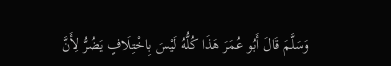وَسَلَّمَ قَالَ أَبُو عُمَرَ هَذَا كُلُّهُ لَيْسَ بِاخْتِلَافٍ يَضُرُّ لِأَنَّ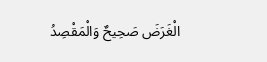الْغَرَضَ صَحِيحٌ وَالْمَقْصِدُ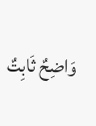وَاضِحٌ ثَابِتٌ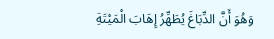وَهُوَ أَنَّ الدِّبَاغَ يُطَهِّرُ إِهَابَ الْمَيْتَةِ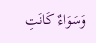وَسَوَاءٌ كَانَتِ